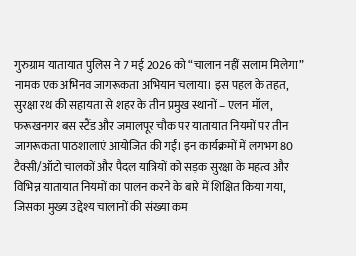गुरुग्राम यातायात पुलिस ने 7 मई 2026 को “चालान नहीं सलाम मिलेगा” नामक एक अभिनव जागरूकता अभियान चलाया। इस पहल के तहत, सुरक्षा रथ की सहायता से शहर के तीन प्रमुख स्थानों – एलन मॉल, फरूखनगर बस स्टैंड और जमालपूर चौक पर यातायात नियमों पर तीन जागरूकता पाठशालाएं आयोजित की गईं। इन कार्यक्रमों में लगभग 80 टैक्सी/ऑटो चालकों और पैदल यात्रियों को सड़क सुरक्षा के महत्व और विभिन्न यातायात नियमों का पालन करने के बारे में शिक्षित किया गया, जिसका मुख्य उद्देश्य चालानों की संख्या कम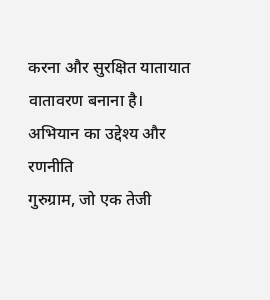करना और सुरक्षित यातायात वातावरण बनाना है।
अभियान का उद्देश्य और रणनीति
गुरुग्राम, जो एक तेजी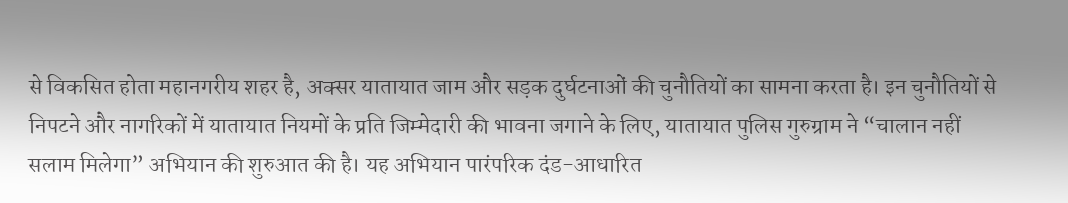से विकसित होता महानगरीय शहर है, अक्सर यातायात जाम और सड़क दुर्घटनाओं की चुनौतियों का सामना करता है। इन चुनौतियों से निपटने और नागरिकों में यातायात नियमों के प्रति जिम्मेदारी की भावना जगाने के लिए, यातायात पुलिस गुरुग्राम ने “चालान नहीं सलाम मिलेगा” अभियान की शुरुआत की है। यह अभियान पारंपरिक दंड-आधारित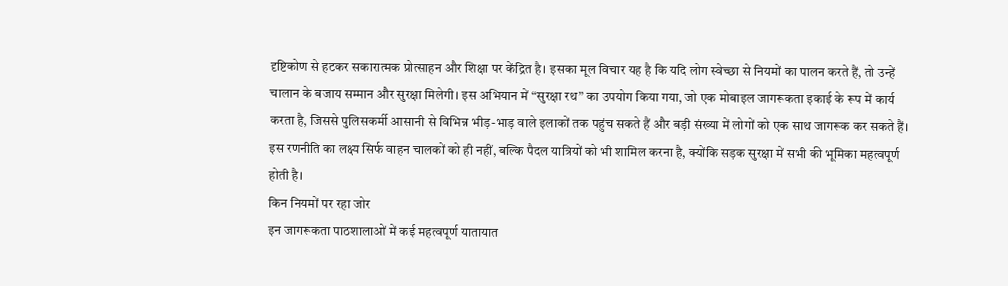दृष्टिकोण से हटकर सकारात्मक प्रोत्साहन और शिक्षा पर केंद्रित है। इसका मूल विचार यह है कि यदि लोग स्वेच्छा से नियमों का पालन करते हैं, तो उन्हें चालान के बजाय सम्मान और सुरक्षा मिलेगी। इस अभियान में “सुरक्षा रथ” का उपयोग किया गया, जो एक मोबाइल जागरूकता इकाई के रूप में कार्य करता है, जिससे पुलिसकर्मी आसानी से विभिन्न भीड़-भाड़ वाले इलाकों तक पहुंच सकते हैं और बड़ी संख्या में लोगों को एक साथ जागरूक कर सकते हैं। इस रणनीति का लक्ष्य सिर्फ वाहन चालकों को ही नहीं, बल्कि पैदल यात्रियों को भी शामिल करना है, क्योंकि सड़क सुरक्षा में सभी की भूमिका महत्वपूर्ण होती है।
किन नियमों पर रहा जोर
इन जागरूकता पाठशालाओं में कई महत्वपूर्ण यातायात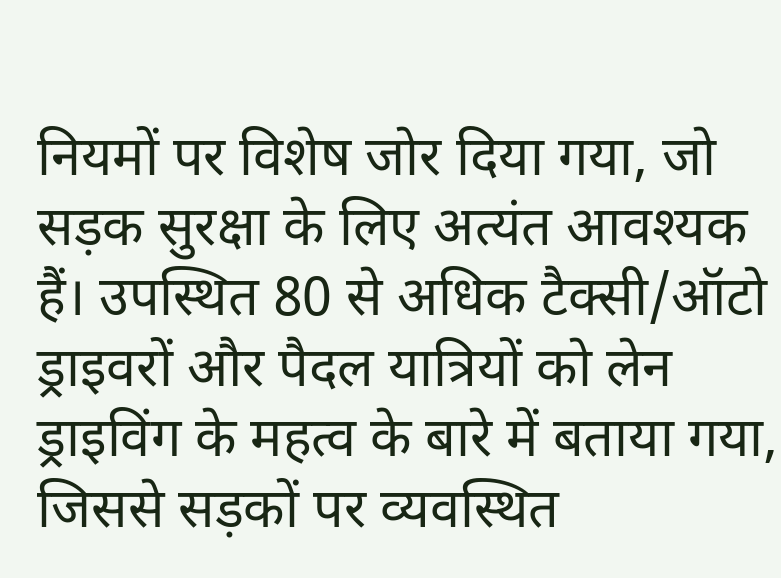नियमों पर विशेष जोर दिया गया, जो सड़क सुरक्षा के लिए अत्यंत आवश्यक हैं। उपस्थित 80 से अधिक टैक्सी/ऑटो ड्राइवरों और पैदल यात्रियों को लेन ड्राइविंग के महत्व के बारे में बताया गया, जिससे सड़कों पर व्यवस्थित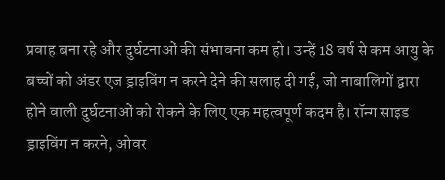प्रवाह बना रहे और दुर्घटनाओं की संभावना कम हो। उन्हें 18 वर्ष से कम आयु के बच्चों को अंडर एज ड्राइविंग न करने देने की सलाह दी गई, जो नाबालिगों द्वारा होने वाली दुर्घटनाओं को रोकने के लिए एक महत्वपूर्ण कदम है। रॉन्ग साइड ड्राइविंग न करने, ओवर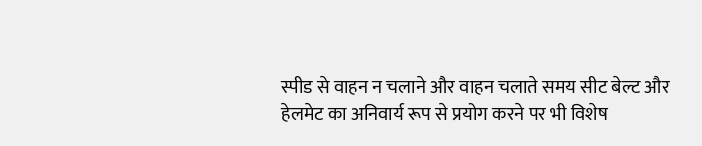स्पीड से वाहन न चलाने और वाहन चलाते समय सीट बेल्ट और हेलमेट का अनिवार्य रूप से प्रयोग करने पर भी विशेष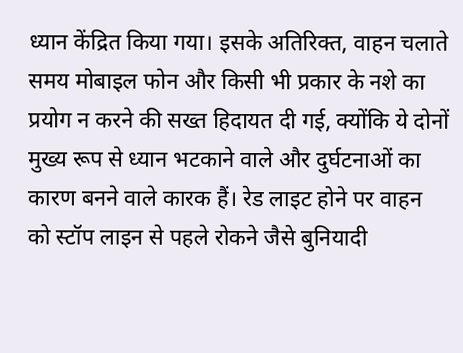ध्यान केंद्रित किया गया। इसके अतिरिक्त, वाहन चलाते समय मोबाइल फोन और किसी भी प्रकार के नशे का प्रयोग न करने की सख्त हिदायत दी गई, क्योंकि ये दोनों मुख्य रूप से ध्यान भटकाने वाले और दुर्घटनाओं का कारण बनने वाले कारक हैं। रेड लाइट होने पर वाहन को स्टॉप लाइन से पहले रोकने जैसे बुनियादी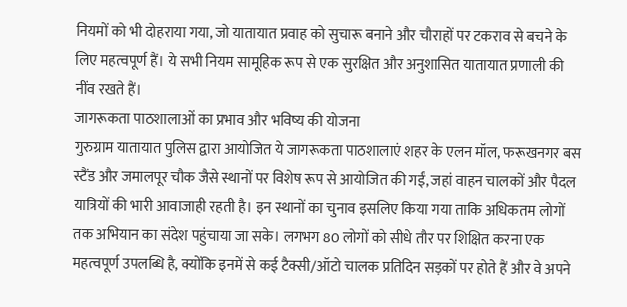नियमों को भी दोहराया गया, जो यातायात प्रवाह को सुचारू बनाने और चौराहों पर टकराव से बचने के लिए महत्वपूर्ण हैं। ये सभी नियम सामूहिक रूप से एक सुरक्षित और अनुशासित यातायात प्रणाली की नींव रखते हैं।
जागरूकता पाठशालाओं का प्रभाव और भविष्य की योजना
गुरुग्राम यातायात पुलिस द्वारा आयोजित ये जागरूकता पाठशालाएं शहर के एलन मॉल, फरूखनगर बस स्टैंड और जमालपूर चौक जैसे स्थानों पर विशेष रूप से आयोजित की गईं, जहां वाहन चालकों और पैदल यात्रियों की भारी आवाजाही रहती है। इन स्थानों का चुनाव इसलिए किया गया ताकि अधिकतम लोगों तक अभियान का संदेश पहुंचाया जा सके। लगभग 80 लोगों को सीधे तौर पर शिक्षित करना एक महत्वपूर्ण उपलब्धि है, क्योंकि इनमें से कई टैक्सी/ऑटो चालक प्रतिदिन सड़कों पर होते हैं और वे अपने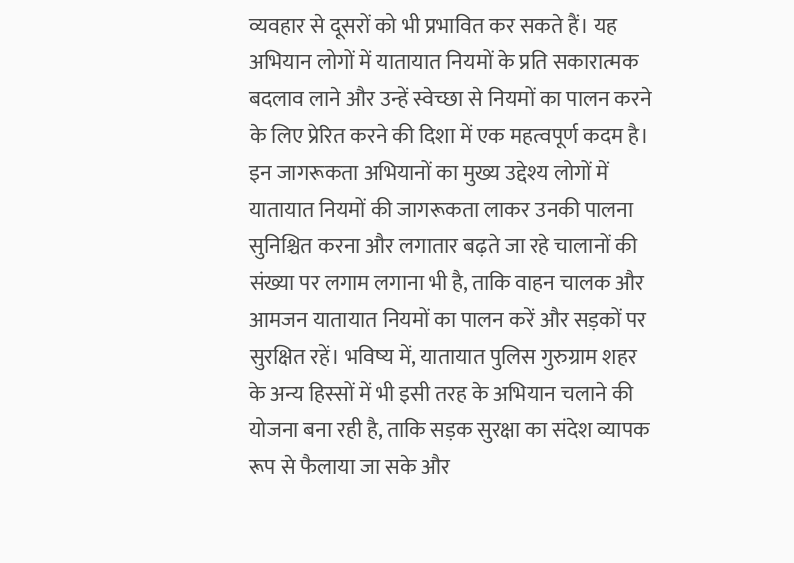व्यवहार से दूसरों को भी प्रभावित कर सकते हैं। यह अभियान लोगों में यातायात नियमों के प्रति सकारात्मक बदलाव लाने और उन्हें स्वेच्छा से नियमों का पालन करने के लिए प्रेरित करने की दिशा में एक महत्वपूर्ण कदम है। इन जागरूकता अभियानों का मुख्य उद्देश्य लोगों में यातायात नियमों की जागरूकता लाकर उनकी पालना सुनिश्चित करना और लगातार बढ़ते जा रहे चालानों की संख्या पर लगाम लगाना भी है, ताकि वाहन चालक और आमजन यातायात नियमों का पालन करें और सड़कों पर सुरक्षित रहें। भविष्य में, यातायात पुलिस गुरुग्राम शहर के अन्य हिस्सों में भी इसी तरह के अभियान चलाने की योजना बना रही है, ताकि सड़क सुरक्षा का संदेश व्यापक रूप से फैलाया जा सके और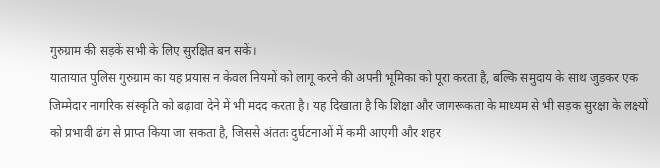गुरुग्राम की सड़कें सभी के लिए सुरक्षित बन सकें।
यातायात पुलिस गुरुग्राम का यह प्रयास न केवल नियमों को लागू करने की अपनी भूमिका को पूरा करता है, बल्कि समुदाय के साथ जुड़कर एक जिम्मेदार नागरिक संस्कृति को बढ़ावा देने में भी मदद करता है। यह दिखाता है कि शिक्षा और जागरूकता के माध्यम से भी सड़क सुरक्षा के लक्ष्यों को प्रभावी ढंग से प्राप्त किया जा सकता है, जिससे अंततः दुर्घटनाओं में कमी आएगी और शहर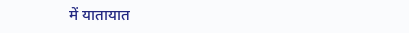में यातायात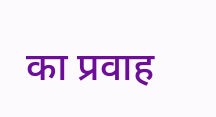का प्रवाह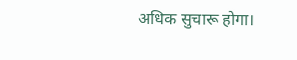अधिक सुचारू होगा।